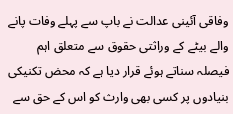وفاقی آئینی عدالت نے باپ سے پہلے وفات پانے والے بیٹے کے وراثتی حقوق سے متعلق اہم فیصلہ سناتے ہوئے قرار دیا ہے کہ محض تکنیکی بنیادوں پر کسی بھی وارث کو اس کے حق سے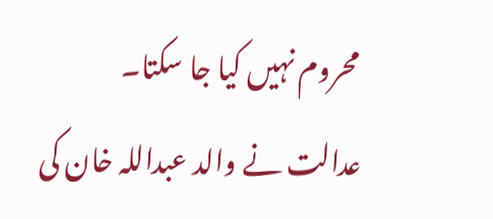محروم نہیں کیا جا سکتا۔
عدالت نے والد عبداللہ خان کی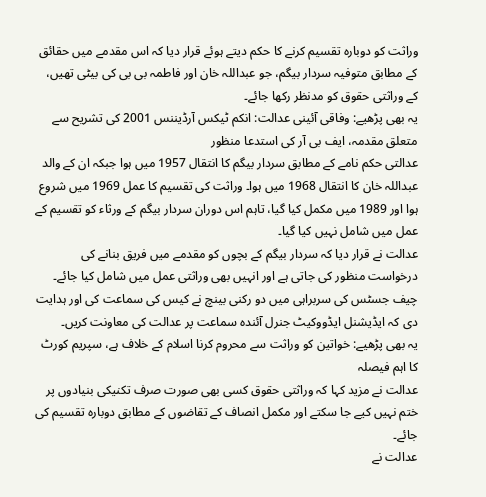وراثت کو دوبارہ تقسیم کرنے کا حکم دیتے ہوئے قرار دیا کہ اس مقدمے میں حقائق کے مطابق متوفیہ سردار بیگم، جو عبداللہ خان اور فاطمہ بی بی کی بیٹی تھیں، کے وراثتی حقوق کو مدنظر رکھا جائے۔
یہ بھی پڑھیے: وفاقی آئینی عدالت: انکم ٹیکس آرڈیننس 2001 کی تشریح سے متعلق مقدمہ، ایف بی آر کی استدعا منظور
عدالتی حکم نامے کے مطابق سردار بیگم کا انتقال 1957 میں ہوا جبکہ ان کے والد عبداللہ خان کا انتقال 1968 میں ہوا۔ وراثت کی تقسیم کا عمل 1969 میں شروع ہوا اور 1989 میں مکمل کیا گیا، تاہم اس دوران سردار بیگم کے ورثاء کو تقسیم کے عمل میں شامل نہیں کیا گیا۔
عدالت نے قرار دیا کہ سردار بیگم کے بچوں کو مقدمے میں فریق بنانے کی درخواست منظور کی جاتی ہے اور انہیں بھی وراثتی عمل میں شامل کیا جائے۔
چیف جسٹس کی سربراہی میں دو رکنی بینچ نے کیس کی سماعت کی اور ہدایت دی کہ ایڈیشنل ایڈووکیٹ جنرل آئندہ سماعت پر عدالت کی معاونت کریں۔
یہ بھی پڑھیے: خواتین کو وراثت سے محروم کرنا اسلام کے خلاف ہے، سپریم کورٹ کا اہم فیصلہ
عدالت نے مزید کہا کہ وراثتی حقوق کسی بھی صورت صرف تکنیکی بنیادوں پر ختم نہیں کیے جا سکتے اور مکمل انصاف کے تقاضوں کے مطابق دوبارہ تقسیم کی جائے۔
عدالت نے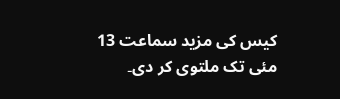کیس کی مزید سماعت 13 مئی تک ملتوی کر دی۔